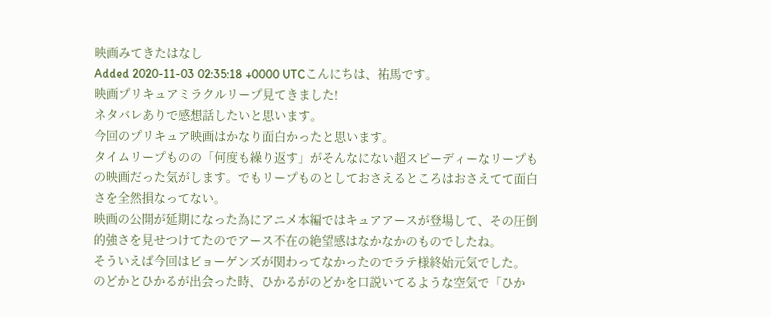映画みてきたはなし
Added 2020-11-03 02:35:18 +0000 UTCこんにちは、祐馬です。
映画プリキュアミラクルリープ見てきました!
ネタバレありで感想話したいと思います。
今回のプリキュア映画はかなり面白かったと思います。
タイムリープものの「何度も繰り返す」がそんなにない超スピーディーなリープもの映画だった気がします。でもリープものとしておさえるところはおさえてて面白さを全然損なってない。
映画の公開が延期になった為にアニメ本編ではキュアアースが登場して、その圧倒的強さを見せつけてたのでアース不在の絶望感はなかなかのものでしたね。
そういえば今回はビョーゲンズが関わってなかったのでラテ様終始元気でした。
のどかとひかるが出会った時、ひかるがのどかを口説いてるような空気で「ひか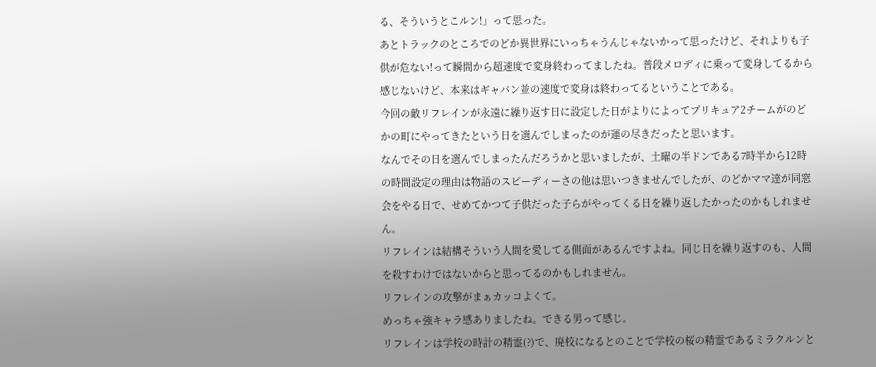る、そういうとこルン!」って思った。
あとトラックのところでのどか異世界にいっちゃうんじゃないかって思ったけど、それよりも子供が危ない!って瞬間から超速度で変身終わってましたね。普段メロディに乗って変身してるから感じないけど、本来はギャバン並の速度で変身は終わってるということである。
今回の敵リフレインが永遠に繰り返す日に設定した日がよりによってプリキュア2チームがのどかの町にやってきたという日を選んでしまったのが運の尽きだったと思います。
なんでその日を選んでしまったんだろうかと思いましたが、土曜の半ドンである7時半から12時の時間設定の理由は物語のスピーディーさの他は思いつきませんでしたが、のどかママ達が同窓会をやる日で、せめてかつて子供だった子らがやってくる日を繰り返したかったのかもしれません。
リフレインは結構そういう人間を愛してる側面があるんですよね。同じ日を繰り返すのも、人間を殺すわけではないからと思ってるのかもしれません。
リフレインの攻撃がまぁカッコよくて。
めっちゃ強キャラ感ありましたね。できる男って感じ。
リフレインは学校の時計の精霊(?)で、廃校になるとのことで学校の桜の精霊であるミラクルンと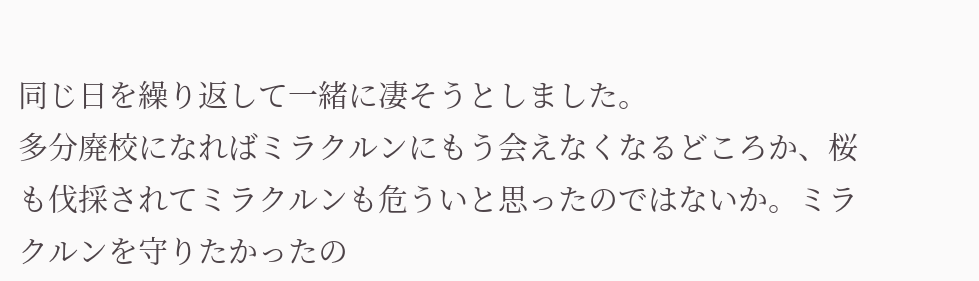同じ日を繰り返して一緒に凄そうとしました。
多分廃校になればミラクルンにもう会えなくなるどころか、桜も伐採されてミラクルンも危ういと思ったのではないか。ミラクルンを守りたかったの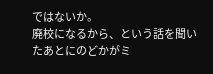ではないか。
廃校になるから、という話を聞いたあとにのどかがミ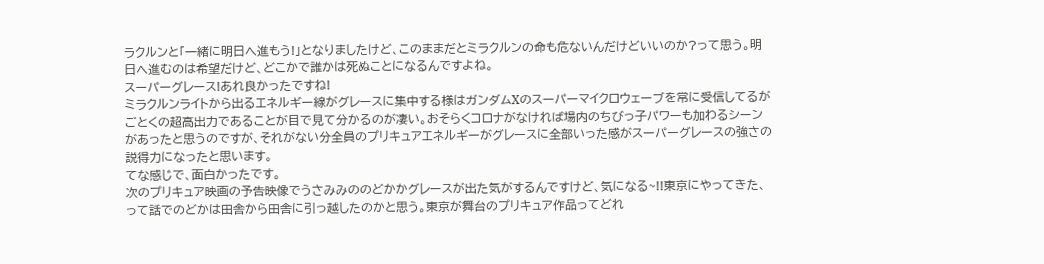ラクルンと「一緒に明日へ進もう!」となりましたけど、このままだとミラクルンの命も危ないんだけどいいのか?って思う。明日へ進むのは希望だけど、どこかで誰かは死ぬことになるんですよね。
スーパーグレース!あれ良かったですね!
ミラクルンライトから出るエネルギー線がグレースに集中する様はガンダムXのスーパーマイクロウェーブを常に受信してるがごとくの超高出力であることが目で見て分かるのが凄い。おそらくコロナがなければ場内のちびっ子パワーも加わるシーンがあったと思うのですが、それがない分全員のプリキュアエネルギーがグレースに全部いった感がスーパーグレースの強さの説得力になったと思います。
てな感じで、面白かったです。
次のプリキュア映画の予告映像でうさみみののどかかグレースが出た気がするんですけど、気になる~!!東京にやってきた、って話でのどかは田舎から田舎に引っ越したのかと思う。東京が舞台のプリキュア作品ってどれ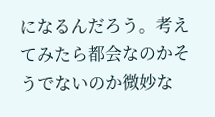になるんだろう。考えてみたら都会なのかそうでないのか微妙な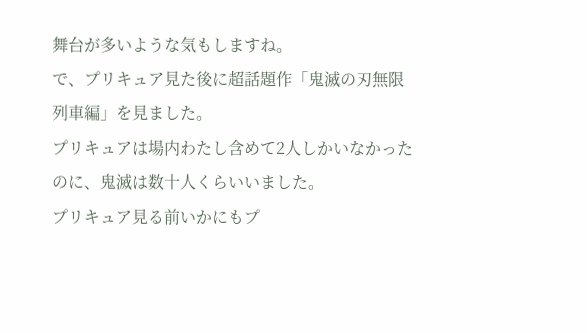舞台が多いような気もしますね。
で、プリキュア見た後に超話題作「鬼滅の刃無限列車編」を見ました。
プリキュアは場内わたし含めて2人しかいなかったのに、鬼滅は数十人くらいいました。
プリキュア見る前いかにもプ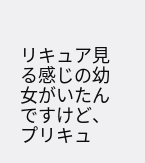リキュア見る感じの幼女がいたんですけど、プリキュ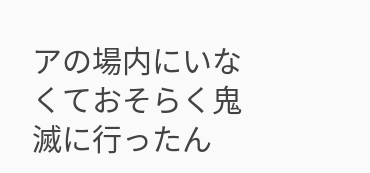アの場内にいなくておそらく鬼滅に行ったん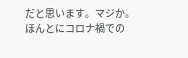だと思います。マジか。
ほんとにコロナ禍での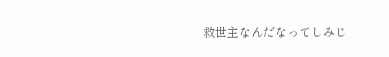救世主なんだなってしみじ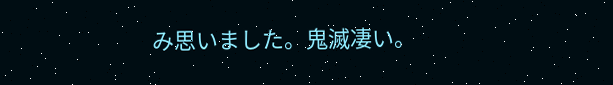み思いました。鬼滅凄い。